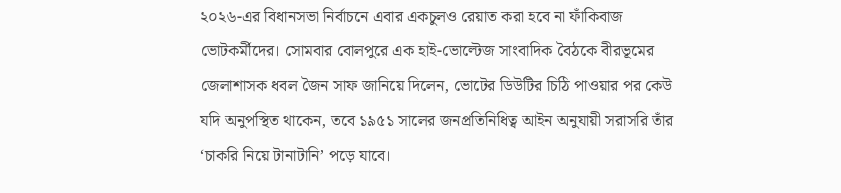২০২৬-এর বিধানসভা নির্বাচনে এবার একচুলও রেয়াত করা হবে না ফাঁকিবাজ ভোটকর্মীদের। সোমবার বোলপুরে এক হাই-ভোল্টেজ সাংবাদিক বৈঠকে বীরভূমের জেলাশাসক ধবল জৈন সাফ জানিয়ে দিলেন, ভোটের ডিউটির চিঠি পাওয়ার পর কেউ যদি অনুপস্থিত থাকেন, তবে ১৯৫১ সালের জনপ্রতিনিধিত্ব আইন অনুযায়ী সরাসরি তাঁর ‘চাকরি নিয়ে টানাটানি’ পড়ে যাবে।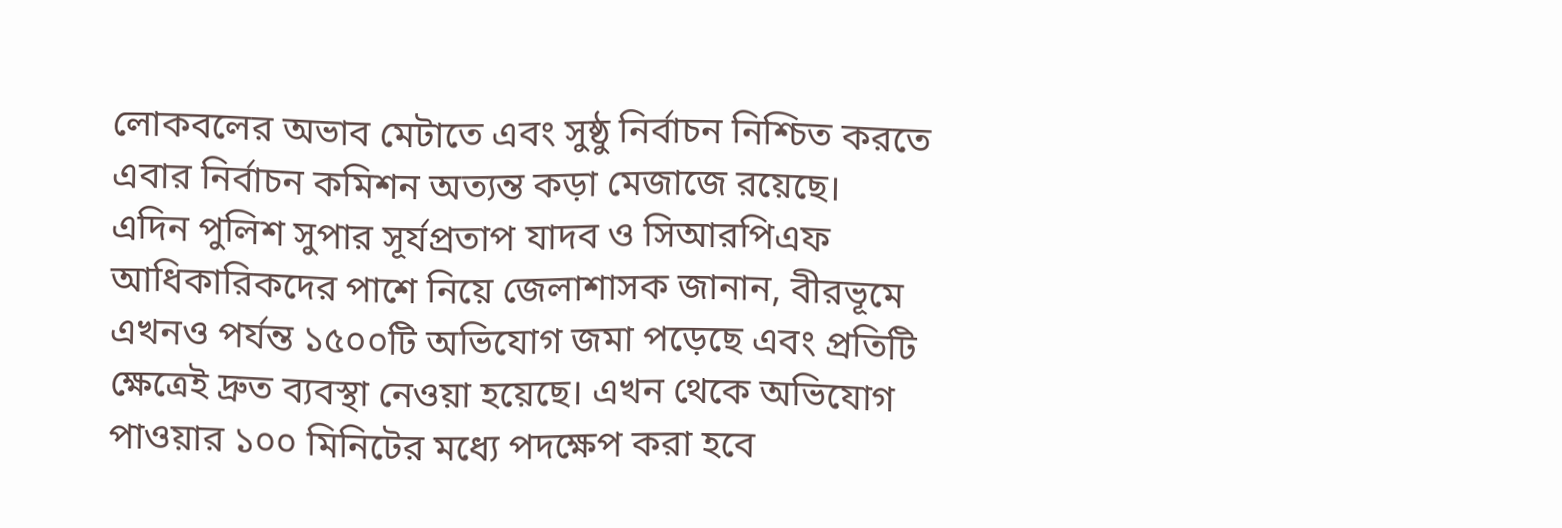লোকবলের অভাব মেটাতে এবং সুষ্ঠু নির্বাচন নিশ্চিত করতে এবার নির্বাচন কমিশন অত্যন্ত কড়া মেজাজে রয়েছে।
এদিন পুলিশ সুপার সূর্যপ্রতাপ যাদব ও সিআরপিএফ আধিকারিকদের পাশে নিয়ে জেলাশাসক জানান, বীরভূমে এখনও পর্যন্ত ১৫০০টি অভিযোগ জমা পড়েছে এবং প্রতিটি ক্ষেত্রেই দ্রুত ব্যবস্থা নেওয়া হয়েছে। এখন থেকে অভিযোগ পাওয়ার ১০০ মিনিটের মধ্যে পদক্ষেপ করা হবে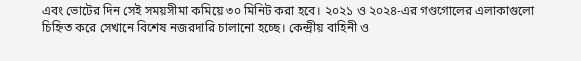এবং ভোটের দিন সেই সময়সীমা কমিয়ে ৩০ মিনিট করা হবে। ২০২১ ও ২০২৪-এর গণ্ডগোলের এলাকাগুলো চিহ্নিত করে সেখানে বিশেষ নজরদারি চালানো হচ্ছে। কেন্দ্রীয় বাহিনী ও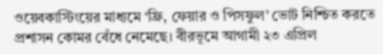ওয়েবকাস্টিংয়ের মাধ্যমে ‘ফ্রি, ফেয়ার ও পিসফুল’ ভোট নিশ্চিত করতে প্রশাসন কোমর বেঁধে নেমেছে। বীরভূমে আগামী ২৩ এপ্রিল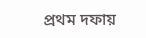প্রথম দফায়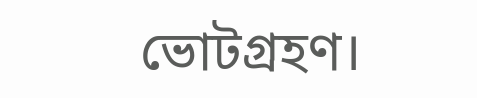ভোটগ্রহণ।